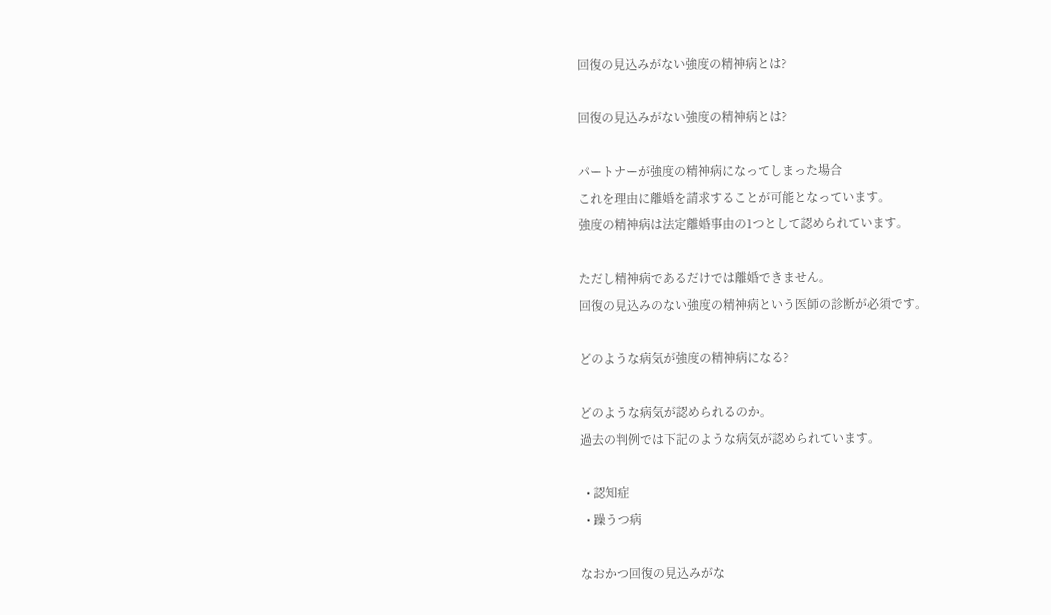回復の見込みがない強度の精神病とは?

回復の見込みがない強度の精神病とは?

パートナーが強度の精神病になってしまった場合
これを理由に離婚を請求することが可能となっています。
強度の精神病は法定離婚事由の1つとして認められています。

ただし精神病であるだけでは離婚できません。
回復の見込みのない強度の精神病という医師の診断が必須です。

どのような病気が強度の精神病になる?

どのような病気が認められるのか。
過去の判例では下記のような病気が認められています。

  • 認知症
  • 躁うつ病

なおかつ回復の見込みがな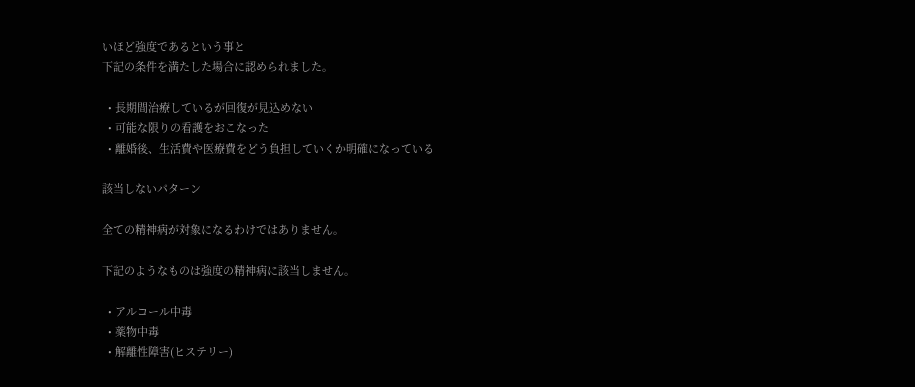いほど強度であるという事と
下記の条件を満たした場合に認められました。

  • 長期間治療しているが回復が見込めない
  • 可能な限りの看護をおこなった
  • 離婚後、生活費や医療費をどう負担していくか明確になっている

該当しないパターン

全ての精神病が対象になるわけではありません。

下記のようなものは強度の精神病に該当しません。

  • アルコール中毒
  • 薬物中毒
  • 解離性障害(ヒステリー)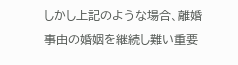しかし上記のような場合、離婚事由の婚姻を継続し難い重要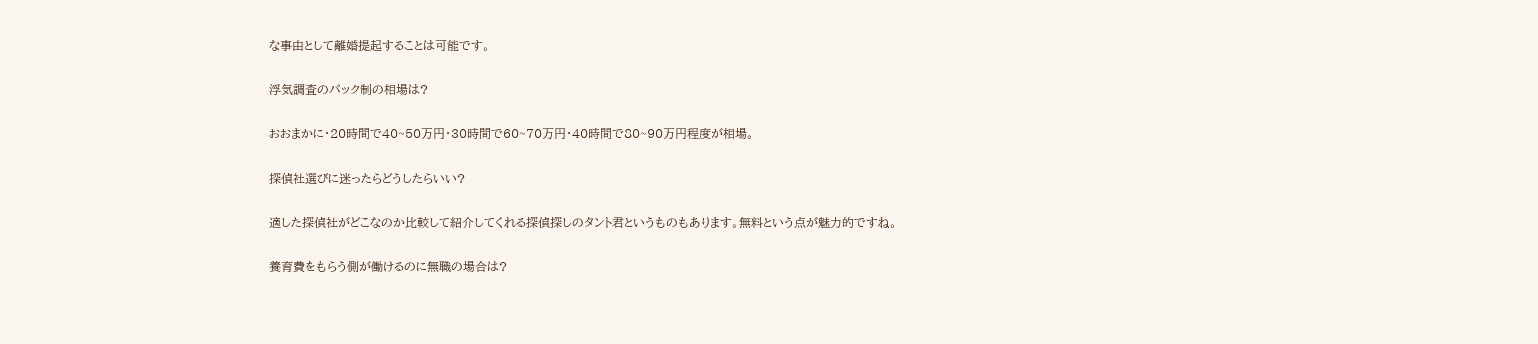な事由として離婚提起することは可能です。

浮気調査のパック制の相場は?

おおまかに・20時間で40~50万円・30時間で60~70万円・40時間で80~90万円程度が相場。

探偵社選びに迷ったらどうしたらいい?

適した探偵社がどこなのか比較して紹介してくれる探偵探しのタント君というものもあります。無料という点が魅力的ですね。

養育費をもらう側が働けるのに無職の場合は?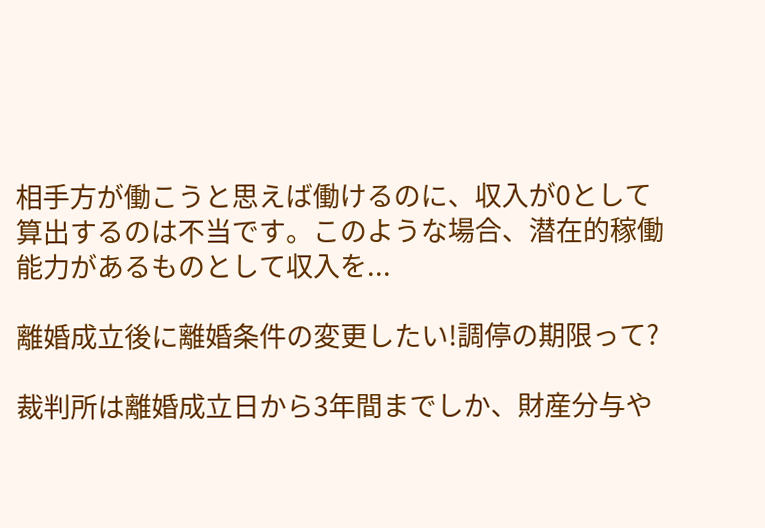相手方が働こうと思えば働けるのに、収入が0として算出するのは不当です。このような場合、潜在的稼働能力があるものとして収入を...

離婚成立後に離婚条件の変更したい!調停の期限って?

裁判所は離婚成立日から3年間までしか、財産分与や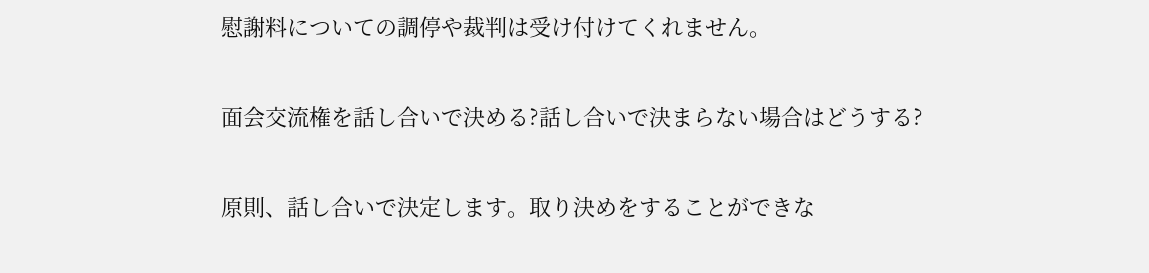慰謝料についての調停や裁判は受け付けてくれません。

面会交流権を話し合いで決める?話し合いで決まらない場合はどうする?

原則、話し合いで決定します。取り決めをすることができな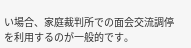い場合、家庭裁判所での面会交流調停を利用するのが一般的です。